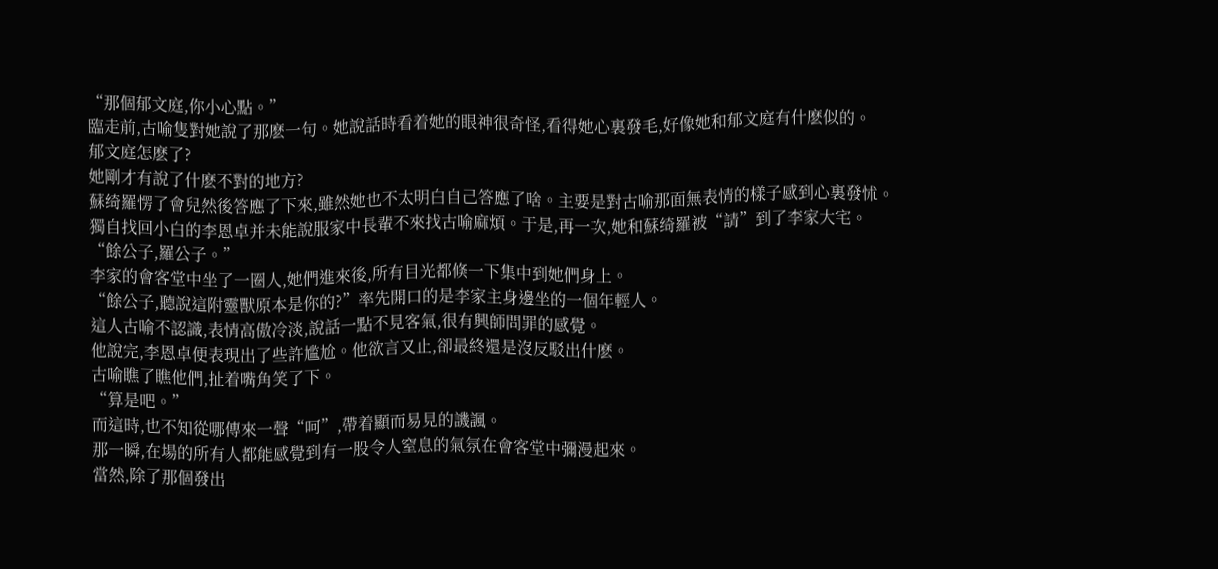“那個郁文庭,你小心點。”
臨走前,古喻隻對她說了那麽一句。她說話時看着她的眼神很奇怪,看得她心裏發毛,好像她和郁文庭有什麽似的。
郁文庭怎麽了?
她剛才有說了什麽不對的地方?
蘇绮羅愣了會兒然後答應了下來,雖然她也不太明白自己答應了啥。主要是對古喻那面無表情的樣子感到心裏發怵。
獨自找回小白的李恩卓并未能說服家中長輩不來找古喻麻煩。于是,再一次,她和蘇绮羅被“請”到了李家大宅。
“餘公子,羅公子。”
李家的會客堂中坐了一圈人,她們進來後,所有目光都倏一下集中到她們身上。
“餘公子,聽說這附靈獸原本是你的?”率先開口的是李家主身邊坐的一個年輕人。
這人古喻不認識,表情高傲冷淡,說話一點不見客氣,很有興師問罪的感覺。
他說完,李恩卓便表現出了些許尴尬。他欲言又止,卻最終還是沒反駁出什麽。
古喻瞧了瞧他們,扯着嘴角笑了下。
“算是吧。”
而這時,也不知從哪傳來一聲“呵”,帶着顯而易見的譏諷。
那一瞬,在場的所有人都能感覺到有一股令人窒息的氣氛在會客堂中彌漫起來。
當然,除了那個發出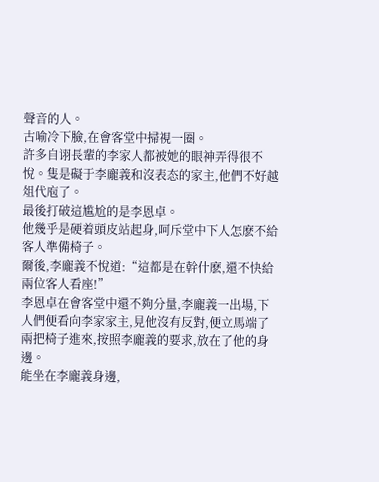聲音的人。
古喻冷下臉,在會客堂中掃視一圈。
許多自诩長輩的李家人都被她的眼神弄得很不悅。隻是礙于李龐義和沒表态的家主,他們不好越俎代庖了。
最後打破這尴尬的是李恩卓。
他幾乎是硬着頭皮站起身,呵斥堂中下人怎麽不給客人準備椅子。
爾後,李龐義不悅道:“這都是在幹什麽,還不快給兩位客人看座!”
李恩卓在會客堂中還不夠分量,李龐義一出場,下人們便看向李家家主,見他沒有反對,便立馬端了兩把椅子進來,按照李龐義的要求,放在了他的身邊。
能坐在李龐義身邊,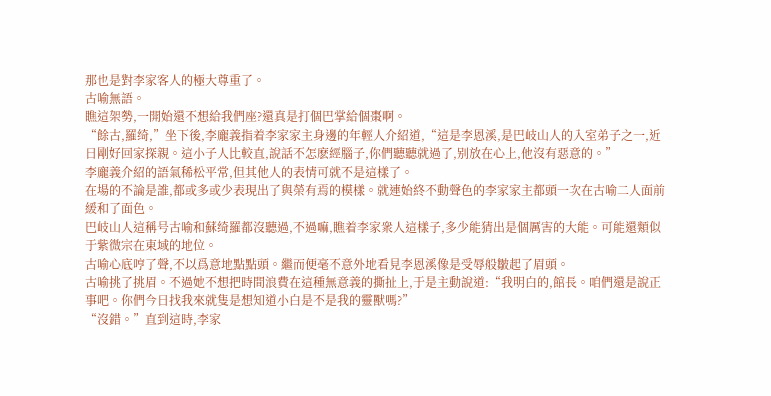那也是對李家客人的極大尊重了。
古喻無語。
瞧這架勢,一開始還不想給我們座?還真是打個巴掌給個棗啊。
“餘古,羅绮,”坐下後,李龐義指着李家家主身邊的年輕人介紹道,“這是李恩溪,是巴岐山人的入室弟子之一,近日剛好回家探親。這小子人比較直,說話不怎麽經腦子,你們聽聽就過了,别放在心上,他沒有惡意的。”
李龐義介紹的語氣稀松平常,但其他人的表情可就不是這樣了。
在場的不論是誰,都或多或少表現出了與榮有焉的模樣。就連始終不動聲色的李家家主都頭一次在古喻二人面前緩和了面色。
巴岐山人這稱号古喻和蘇绮羅都沒聽過,不過嘛,瞧着李家衆人這樣子,多少能猜出是個厲害的大能。可能還類似于紫微宗在東域的地位。
古喻心底哼了聲,不以爲意地點點頭。繼而便毫不意外地看見李恩溪像是受辱般皺起了眉頭。
古喻挑了挑眉。不過她不想把時間浪費在這種無意義的撕扯上,于是主動說道:“我明白的,館長。咱們還是說正事吧。你們今日找我來就隻是想知道小白是不是我的靈獸嗎?”
“沒錯。”直到這時,李家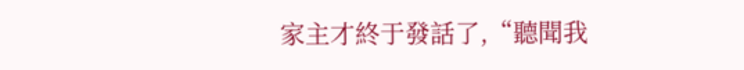家主才終于發話了,“聽聞我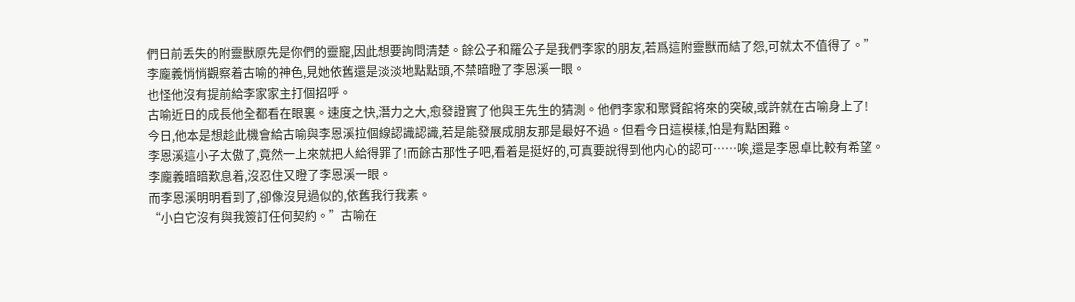們日前丢失的附靈獸原先是你們的靈寵,因此想要詢問清楚。餘公子和羅公子是我們李家的朋友,若爲這附靈獸而結了怨,可就太不值得了。”
李龐義悄悄觀察着古喻的神色,見她依舊還是淡淡地點點頭,不禁暗瞪了李恩溪一眼。
也怪他沒有提前給李家家主打個招呼。
古喻近日的成長他全都看在眼裏。速度之快,潛力之大,愈發證實了他與王先生的猜測。他們李家和聚賢館将來的突破,或許就在古喻身上了!
今日,他本是想趁此機會給古喻與李恩溪拉個線認識認識,若是能發展成朋友那是最好不過。但看今日這模樣,怕是有點困難。
李恩溪這小子太傲了,竟然一上來就把人給得罪了!而餘古那性子吧,看着是挺好的,可真要說得到他内心的認可……唉,還是李恩卓比較有希望。
李龐義暗暗歎息着,沒忍住又瞪了李恩溪一眼。
而李恩溪明明看到了,卻像沒見過似的,依舊我行我素。
“小白它沒有與我簽訂任何契約。”古喻在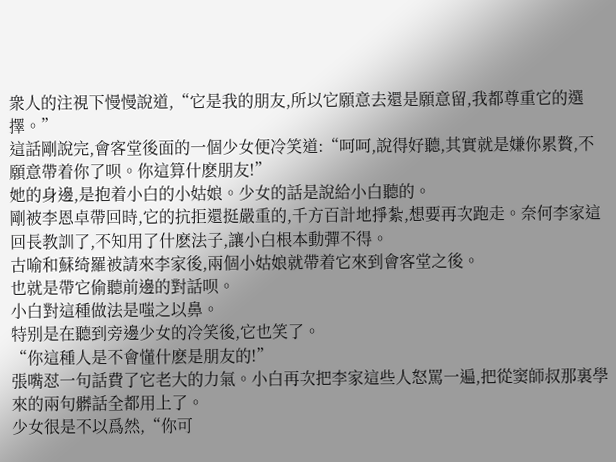衆人的注視下慢慢說道,“它是我的朋友,所以它願意去還是願意留,我都尊重它的選擇。”
這話剛說完,會客堂後面的一個少女便冷笑道:“呵呵,說得好聽,其實就是嫌你累贅,不願意帶着你了呗。你這算什麽朋友!”
她的身邊,是抱着小白的小姑娘。少女的話是說給小白聽的。
剛被李恩卓帶回時,它的抗拒還挺嚴重的,千方百計地掙紮,想要再次跑走。奈何李家這回長教訓了,不知用了什麽法子,讓小白根本動彈不得。
古喻和蘇绮羅被請來李家後,兩個小姑娘就帶着它來到會客堂之後。
也就是帶它偷聽前邊的對話呗。
小白對這種做法是嗤之以鼻。
特别是在聽到旁邊少女的冷笑後,它也笑了。
“你這種人是不會懂什麽是朋友的!”
張嘴怼一句話費了它老大的力氣。小白再次把李家這些人怒罵一遍,把從窦師叔那裏學來的兩句髒話全都用上了。
少女很是不以爲然,“你可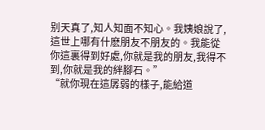别天真了,知人知面不知心。我姨娘說了,這世上哪有什麽朋友不朋友的。我能從你這裏得到好處,你就是我的朋友,我得不到,你就是我的絆腳石。”
“就你現在這孱弱的樣子,能給道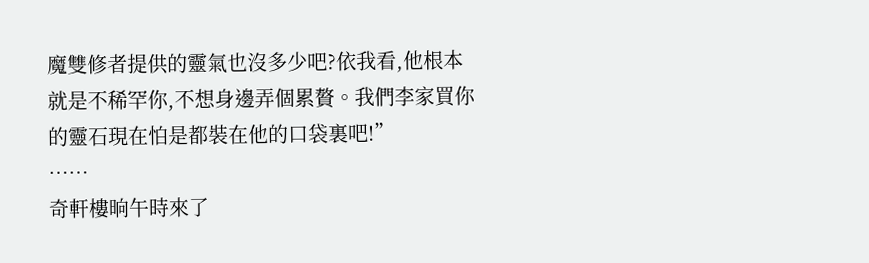魔雙修者提供的靈氣也沒多少吧?依我看,他根本就是不稀罕你,不想身邊弄個累贅。我們李家買你的靈石現在怕是都裝在他的口袋裏吧!”
……
奇軒樓晌午時來了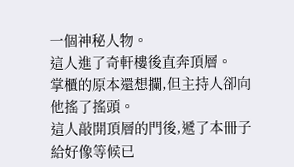一個神秘人物。
這人進了奇軒樓後直奔頂層。
掌櫃的原本還想攔,但主持人卻向他搖了搖頭。
這人敲開頂層的門後,遞了本冊子給好像等候已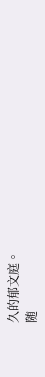久的郁文庭。
随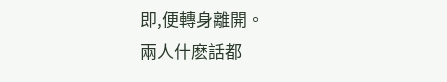即,便轉身離開。
兩人什麽話都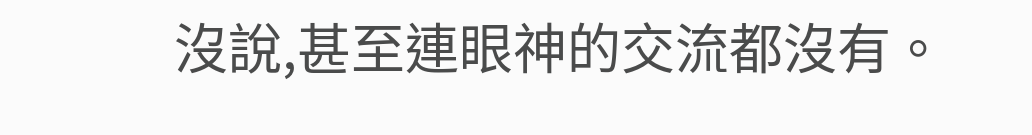沒說,甚至連眼神的交流都沒有。